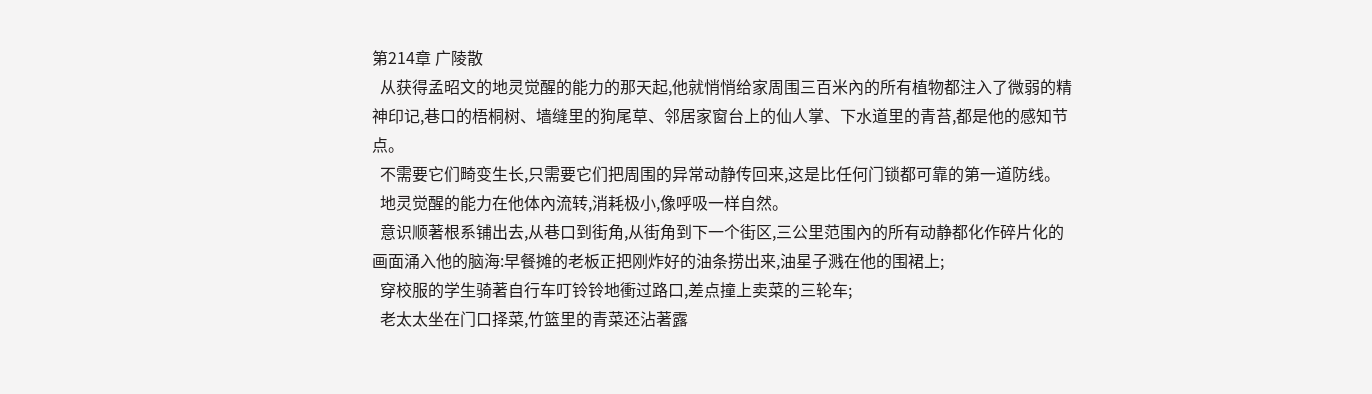第214章 广陵散
  从获得孟昭文的地灵觉醒的能力的那天起,他就悄悄给家周围三百米內的所有植物都注入了微弱的精神印记,巷口的梧桐树、墙缝里的狗尾草、邻居家窗台上的仙人掌、下水道里的青苔,都是他的感知节点。
  不需要它们畸变生长,只需要它们把周围的异常动静传回来,这是比任何门锁都可靠的第一道防线。
  地灵觉醒的能力在他体內流转,消耗极小,像呼吸一样自然。
  意识顺著根系铺出去,从巷口到街角,从街角到下一个街区,三公里范围內的所有动静都化作碎片化的画面涌入他的脑海:早餐摊的老板正把刚炸好的油条捞出来,油星子溅在他的围裙上;
  穿校服的学生骑著自行车叮铃铃地衝过路口,差点撞上卖菜的三轮车;
  老太太坐在门口择菜,竹篮里的青菜还沾著露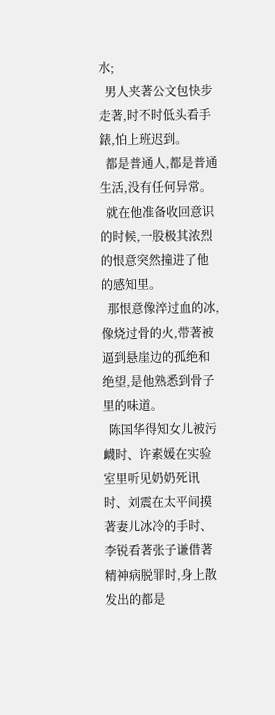水;
  男人夹著公文包快步走著,时不时低头看手錶,怕上班迟到。
  都是普通人,都是普通生活,没有任何异常。
  就在他准备收回意识的时候,一股极其浓烈的恨意突然撞进了他的感知里。
  那恨意像淬过血的冰,像烧过骨的火,带著被逼到悬崖边的孤绝和绝望,是他熟悉到骨子里的味道。
  陈国华得知女儿被污衊时、许素媛在实验室里听见奶奶死讯时、刘震在太平间摸著妻儿冰冷的手时、李锐看著张子谦借著精神病脱罪时,身上散发出的都是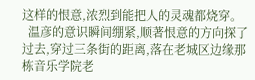这样的恨意,浓烈到能把人的灵魂都烧穿。
  温彦的意识瞬间绷紧,顺著恨意的方向探了过去,穿过三条街的距离,落在老城区边缘那栋音乐学院老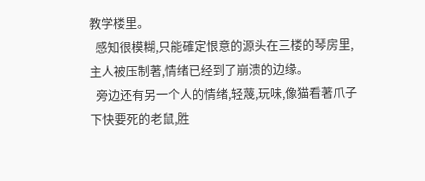教学楼里。
  感知很模糊,只能確定恨意的源头在三楼的琴房里,主人被压制著,情绪已经到了崩溃的边缘。
  旁边还有另一个人的情绪,轻蔑,玩味,像猫看著爪子下快要死的老鼠,胜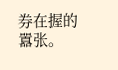券在握的囂张。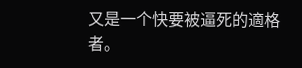又是一个快要被逼死的適格者。